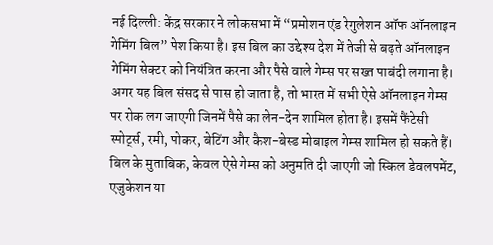नई दिल्ली: केंद्र सरकार ने लोकसभा में “प्रमोशन एंड रेगुलेशन ऑफ ऑनलाइन गेमिंग बिल” पेश किया है। इस बिल का उद्देश्य देश में तेजी से बढ़ते ऑनलाइन गेमिंग सेक्टर को नियंत्रित करना और पैसे वाले गेम्स पर सख्त पाबंदी लगाना है।
अगर यह बिल संसद से पास हो जाता है, तो भारत में सभी ऐसे ऑनलाइन गेम्स पर रोक लग जाएगी जिनमें पैसे का लेन-देन शामिल होता है। इसमें फैंटेसी स्पोर्ट्स, रमी, पोकर, बेटिंग और कैश-बेस्ड मोबाइल गेम्स शामिल हो सकते हैं।
बिल के मुताबिक, केवल ऐसे गेम्स को अनुमति दी जाएगी जो स्किल डेवलपमेंट, एजुकेशन या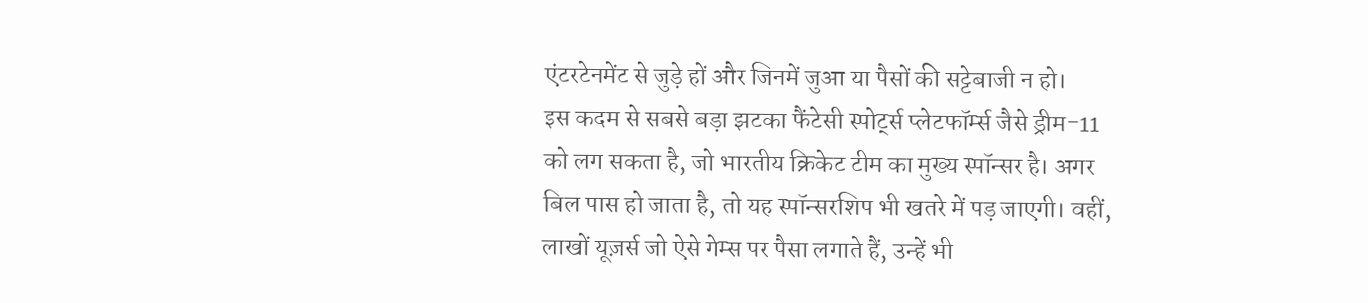एंटरटेनमेंट से जुड़े हों और जिनमें जुआ या पैसों की सट्टेबाजी न हो।
इस कदम से सबसे बड़ा झटका फैंटेसी स्पोर्ट्स प्लेटफॉर्म्स जैसे ड्रीम-11 को लग सकता है, जो भारतीय क्रिकेट टीम का मुख्य स्पॉन्सर है। अगर बिल पास हो जाता है, तो यह स्पॉन्सरशिप भी खतरे में पड़ जाएगी। वहीं, लाखों यूज़र्स जो ऐसे गेम्स पर पैसा लगाते हैं, उन्हें भी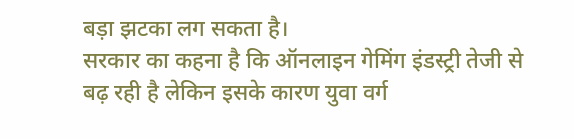बड़ा झटका लग सकता है।
सरकार का कहना है कि ऑनलाइन गेमिंग इंडस्ट्री तेजी से बढ़ रही है लेकिन इसके कारण युवा वर्ग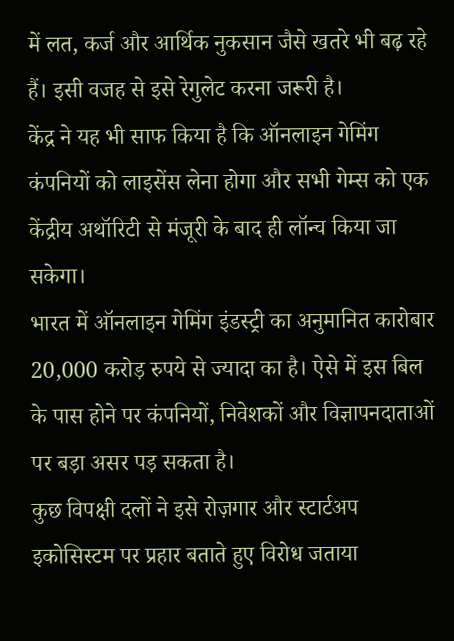में लत, कर्ज और आर्थिक नुकसान जैसे खतरे भी बढ़ रहे हैं। इसी वजह से इसे रेगुलेट करना जरूरी है।
केंद्र ने यह भी साफ किया है कि ऑनलाइन गेमिंग कंपनियों को लाइसेंस लेना होगा और सभी गेम्स को एक केंद्रीय अथॉरिटी से मंजूरी के बाद ही लॉन्च किया जा सकेगा।
भारत में ऑनलाइन गेमिंग इंडस्ट्री का अनुमानित कारोबार 20,000 करोड़ रुपये से ज्यादा का है। ऐसे में इस बिल के पास होने पर कंपनियों, निवेशकों और विज्ञापनदाताओं पर बड़ा असर पड़ सकता है।
कुछ विपक्षी दलों ने इसे रोज़गार और स्टार्टअप इकोसिस्टम पर प्रहार बताते हुए विरोध जताया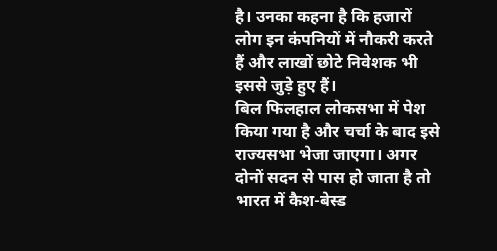है। उनका कहना है कि हजारों लोग इन कंपनियों में नौकरी करते हैं और लाखों छोटे निवेशक भी इससे जुड़े हुए हैं।
बिल फिलहाल लोकसभा में पेश किया गया है और चर्चा के बाद इसे राज्यसभा भेजा जाएगा। अगर दोनों सदन से पास हो जाता है तो भारत में कैश-बेस्ड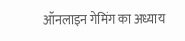ऑनलाइन गेमिंग का अध्याय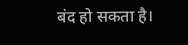बंद हो सकता है।